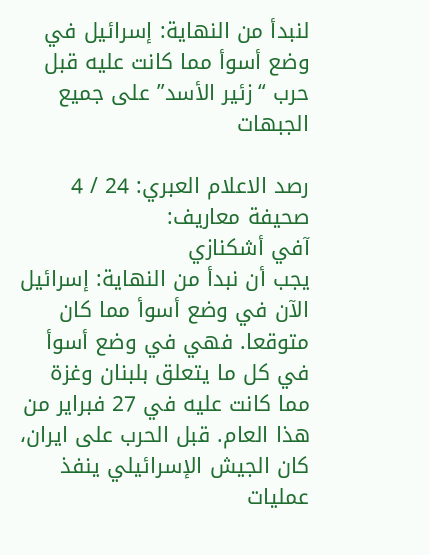لنبدأ من النهاية: إسرائيل في وضع أسوأ مما كانت عليه قبل حرب “زئير الأسد” على جميع الجبهات

رصد الاعلام العبري: 24 / 4
صحيفة معاريف:
آفي أشكنازي
يجب أن نبدأ من النهاية: إسرائيل الآن في وضع أسوأ مما كان متوقعا. فهي في وضع أسوأ في كل ما يتعلق بلبنان وغزة مما كانت عليه في 27 فبراير من هذا العام. قبل الحرب على ايران، كان الجيش الإسرائيلي ينفذ عمليات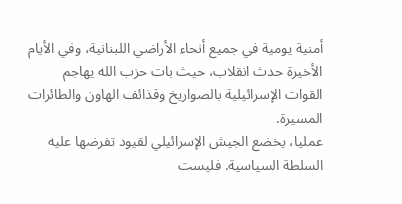أمنية يومية في جميع أنحاء الأراضي اللبنانية، وفي الأيام الأخيرة حدث انقلاب، حيث بات حزب الله يهاجم القوات الإسرائيلية بالصواريخ وقذائف الهاون والطائرات المسيرة.
عمليا، يخضع الجيش الإسرائيلي لقيود تفرضها عليه السلطة السياسية. فليست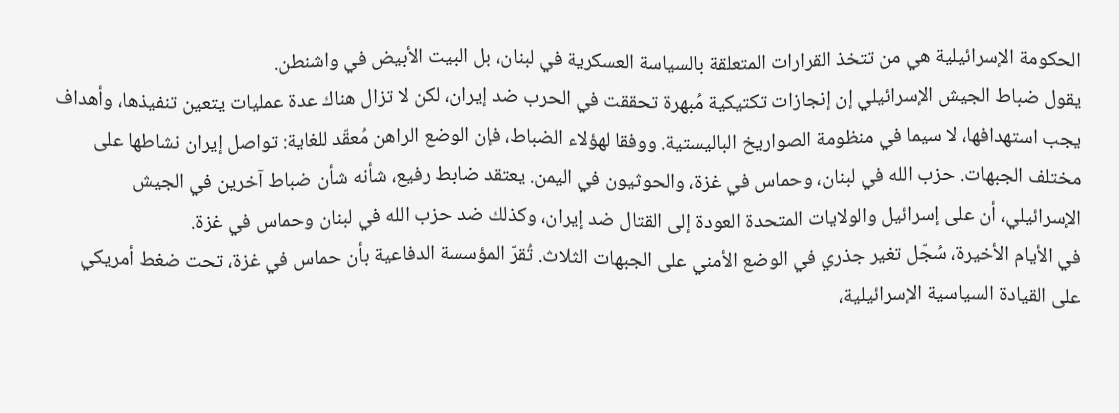الحكومة الإسرائيلية هي من تتخذ القرارات المتعلقة بالسياسة العسكرية في لبنان، بل البيت الأبيض في واشنطن.
يقول ضباط الجيش الإسرائيلي إن إنجازات تكتيكية مُبهرة تحققت في الحرب ضد إيران، لكن لا تزال هناك عدة عمليات يتعين تنفيذها، وأهداف يجب استهدافها، لا سيما في منظومة الصواريخ الباليستية. ووفقا لهؤلاء الضباط، فإن الوضع الراهن مُعقّد للغاية: تواصل إيران نشاطها على مختلف الجبهات. حزب الله في لبنان، وحماس في غزة، والحوثيون في اليمن. يعتقد ضابط رفيع، شأنه شأن ضباط آخرين في الجيش الإسرائيلي، أن على إسرائيل والولايات المتحدة العودة إلى القتال ضد إيران، وكذلك ضد حزب الله في لبنان وحماس في غزة.
في الأيام الأخيرة، سُجّل تغير جذري في الوضع الأمني على الجبهات الثلاث. تُقرّ المؤسسة الدفاعية بأن حماس في غزة، تحت ضغط أمريكي على القيادة السياسية الإسرائيلية،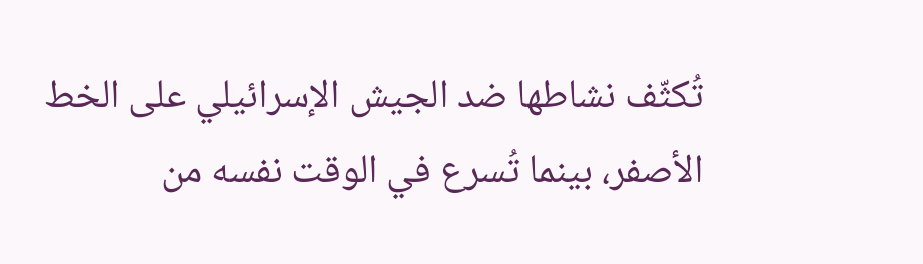تُكثّف نشاطها ضد الجيش الإسرائيلي على الخط الأصفر، بينما تُسرع في الوقت نفسه من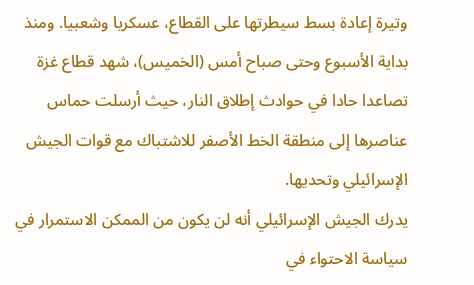وتيرة إعادة بسط سيطرتها على القطاع، عسكريا وشعبيا. ومنذ بداية الأسبوع وحتى صباح أمس (الخميس)، شهد قطاع غزة تصاعدا حادا في حوادث إطلاق النار، حيث أرسلت حماس عناصرها إلى منطقة الخط الأصفر للاشتباك مع قوات الجيش الإسرائيلي وتحديها.
يدرك الجيش الإسرائيلي أنه لن يكون من الممكن الاستمرار في سياسة الاحتواء في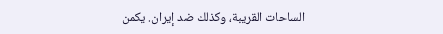الساحات القريبة، وكذلك ضد إيران. يكمن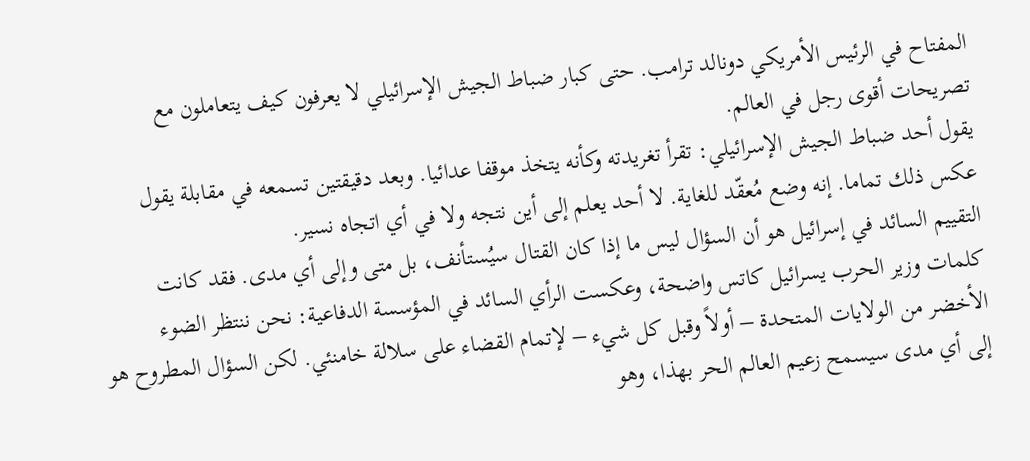المفتاح في الرئيس الأمريكي دونالد ترامب. حتى كبار ضباط الجيش الإسرائيلي لا يعرفون كيف يتعاملون مع تصريحات أقوى رجل في العالم.
يقول أحد ضباط الجيش الإسرائيلي: تقرأ تغريدته وكأنه يتخذ موقفا عدائيا. وبعد دقيقتين تسمعه في مقابلة يقول عكس ذلك تماما. إنه وضع مُعقّد للغاية. لا أحد يعلم إلى أين نتجه ولا في أي اتجاه نسير.
التقييم السائد في إسرائيل هو أن السؤال ليس ما إذا كان القتال سيُستأنف، بل متى وإلى أي مدى. فقد كانت كلمات وزير الحرب يسرائيل كاتس واضحة، وعكست الرأي السائد في المؤسسة الدفاعية: نحن ننتظر الضوء الأخضر من الولايات المتحدة – أولاً وقبل كل شيء – لإتمام القضاء على سلالة خامنئي. لكن السؤال المطروح هو إلى أي مدى سيسمح زعيم العالم الحر بهذا، وهو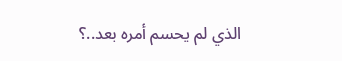الذي لم يحسم أمره بعد..؟